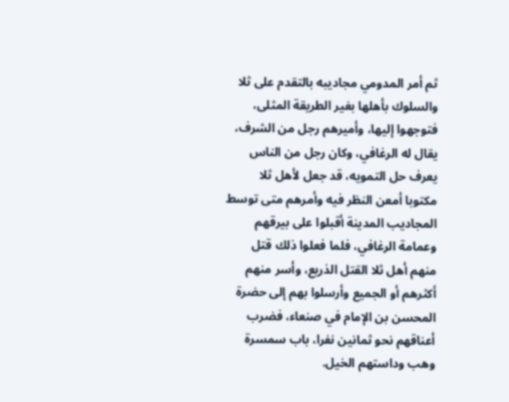ثم أمر المدومي مجاديبه بالتقدم على ثلا والسلوك بأهلها بغير الطريقة المثلى، فتوجهوا إليها، وأميرهم رجل من الشرف، يقال له الرغافي، وكان رجل من الناس يعرف حل التمويه، قد جعل لأهل ثلا مكتوبا أمعن النظر فيه وأمرهم متى توسط المجاديب المدينة أقبلوا على بيرقهم وعمامة الرغافي، فلما فعلوا ذلك قتل منهم أهل ثلا القتل الذريع، وأسر منهم أكثرهم أو الجميع وأرسلوا بهم إلى حضرة المحسن بن الإمام في صنعاء، فضرب أعناقهم نحو ثمانين نفرا، باب سمسرة وهب وداستهم الخيل.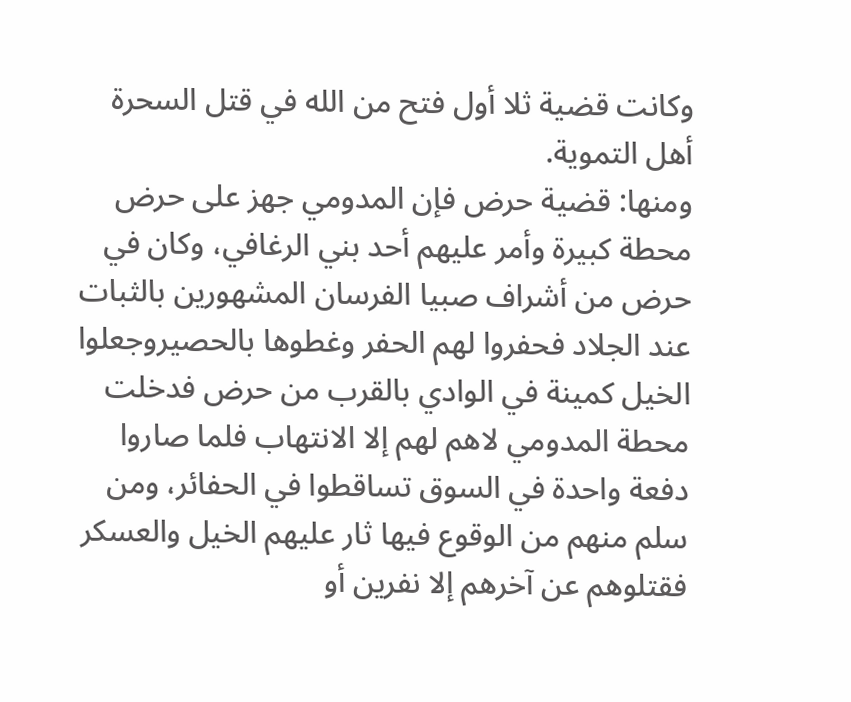وكانت قضية ثلا أول فتح من الله في قتل السحرة أهل التموية.
ومنها: قضية حرض فإن المدومي جهز على حرض محطة كبيرة وأمر عليهم أحد بني الرغافي، وكان في حرض من أشراف صبيا الفرسان المشهورين بالثبات عند الجلاد فحفروا لهم الحفر وغطوها بالحصيروجعلوا الخيل كمينة في الوادي بالقرب من حرض فدخلت محطة المدومي لاهم لهم إلا الانتهاب فلما صاروا دفعة واحدة في السوق تساقطوا في الحفائر، ومن سلم منهم من الوقوع فيها ثار عليهم الخيل والعسكر فقتلوهم عن آخرهم إلا نفرين أو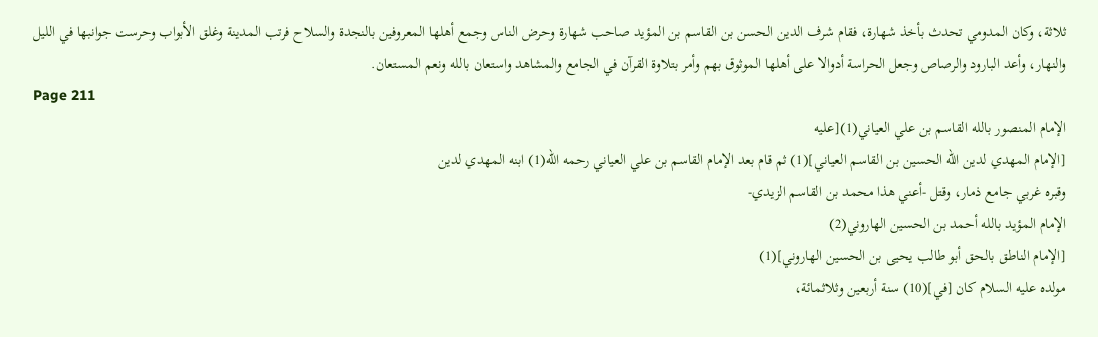ثلاثة، وكان المدومي تحدث بأخذ شهارة، فقام شرف الدين الحسن بن القاسم بن المؤيد صاحب شهارة وحرض الناس وجمع أهلها المعروفين بالنجدة والسلاح فرتب المدينة وغلق الأبواب وحرست جوانبها في الليل والنهار، وأعد البارود والرصاص وجعل الحراسة أدوالا على أهلها الموثوق بهم وأمر بتلاوة القرآن في الجامع والمشاهد واستعان بالله ونعم المستعان.
Page 211
الإمام المنصور بالله القاسم بن علي العياني(1)[عليه
[الإمام المهدي لدين الله الحسين بن القاسم العياني](1) ثم قام بعد الإمام القاسم بن علي العياني رحمه الله(1) ابنه المهدي لدين
وقبره غربي جامع ذمار، وقتل -أعني هذا محمد بن القاسم الزيدي-
الإمام المؤيد بالله أحمد بن الحسين الهاروني(2)
[الإمام الناطق بالحق أبو طالب يحيى بن الحسين الهاروني](1)
مولده عليه السلام كان [في](10) سنة أربعين وثلاثمائة،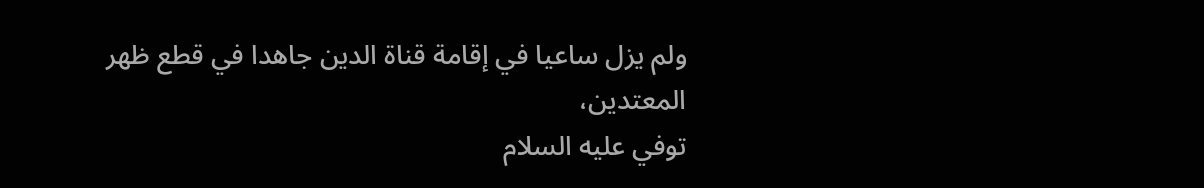ولم يزل ساعيا في إقامة قناة الدين جاهدا في قطع ظهر المعتدين،
توفي عليه السلام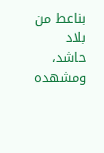بناعط من بلاد حاشد، ومشهده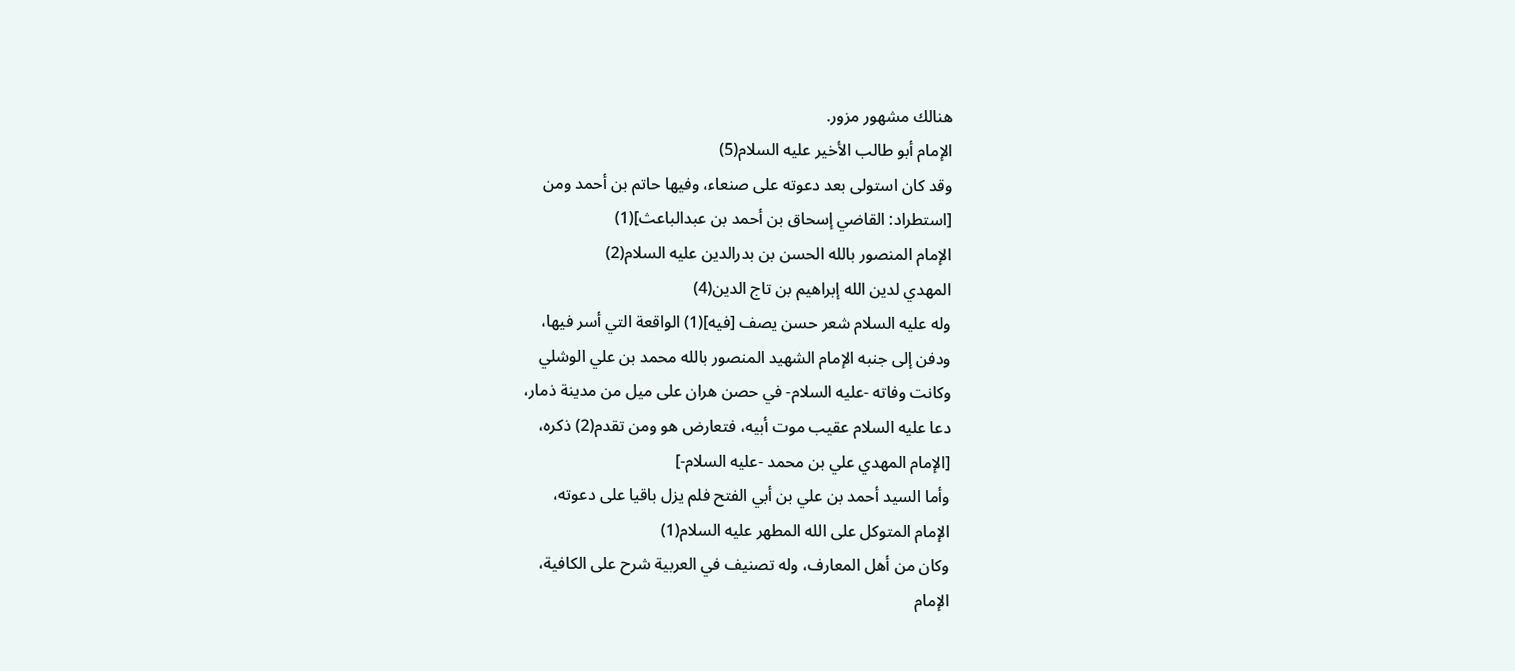هنالك مشهور مزور.
الإمام أبو طالب الأخير عليه السلام(5)
وقد كان استولى بعد دعوته على صنعاء، وفيها حاتم بن أحمد ومن
[استطراد: القاضي إسحاق بن أحمد بن عبدالباعث](1)
الإمام المنصور بالله الحسن بن بدرالدين عليه السلام(2)
المهدي لدين الله إبراهيم بن تاج الدين(4)
وله عليه السلام شعر حسن يصف [فيه](1) الواقعة التي أسر فيها،
ودفن إلى جنبه الإمام الشهيد المنصور بالله محمد بن علي الوشلي
وكانت وفاته -عليه السلام- في حصن هران على ميل من مدينة ذمار،
دعا عليه السلام عقيب موت أبيه، فتعارض هو ومن تقدم(2) ذكره،
[الإمام المهدي علي بن محمد -عليه السلام-]
وأما السيد أحمد بن علي بن أبي الفتح فلم يزل باقيا على دعوته،
الإمام المتوكل على الله المطهر عليه السلام(1)
وكان من أهل المعارف، وله تصنيف في العربية شرح على الكافية،
الإمام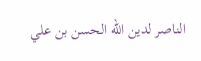الناصر لدين الله الحسن بن علي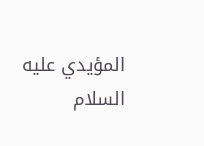المؤيدي عليه السلام